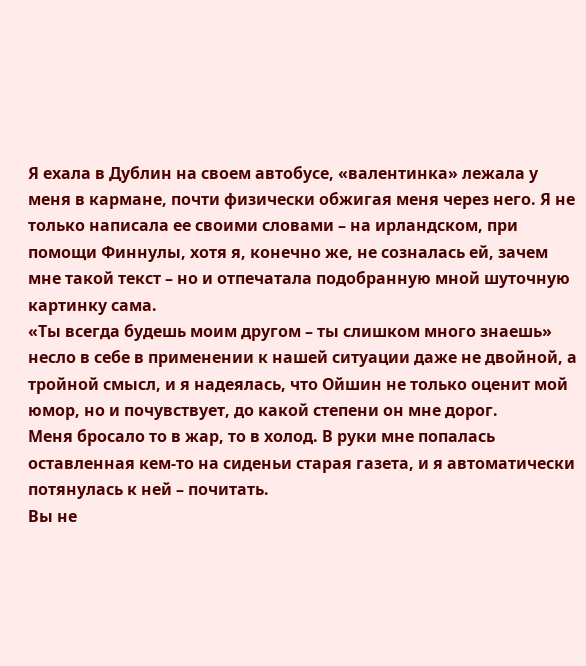Я ехала в Дублин на своем автобусе, «валентинка» лежала у меня в кармане, почти физически обжигая меня через него. Я не только написала ее своими словами – на ирландском, при помощи Финнулы, хотя я, конечно же, не созналась ей, зачем мне такой текст – но и отпечатала подобранную мной шуточную картинку сама.
«Ты всегда будешь моим другом – ты слишком много знаешь» несло в себе в применении к нашей ситуации даже не двойной, а тройной смысл, и я надеялась, что Ойшин не только оценит мой юмор, но и почувствует, до какой степени он мне дорог.
Меня бросало то в жар, то в холод. В руки мне попалась оставленная кем-то на сиденьи старая газета, и я автоматически потянулась к ней – почитать.
Вы не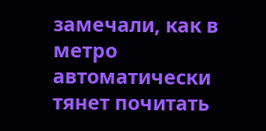замечали, как в метро автоматически тянет почитать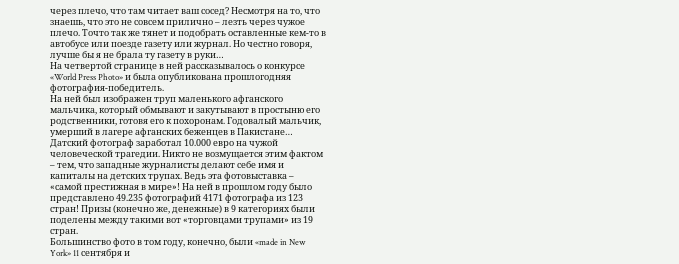через плечо, что там читает ваш сосед? Несмотря на то, что знаешь, что это не совсем прилично – лезть через чужое плечо. Точто так же тянет и подобрать оставленные кем-то в автобусе или поезде газету или журнал. Но честно говоря, лучше бы я не брала ту газету в руки…
На четвертой странице в ней рассказывалось о конкурсе «World Press Photo» и была опубликована прошлогодняя фотография-победитель.
На ней был изображен труп маленького афганского мальчика, который обмывают и закутывают в простыню его родственники, готовя его к похоронам. Годовалый мальчик, умерший в лагере афганских беженцев в Пакистане…
Датский фотограф заработал 10.000 евро на чужой человеческой трагедии. Никто не возмущается этим фактом – тем, что западные журналисты делают себе имя и капиталы на детских трупах. Ведь эта фотовыставка – «самой престижная в мире»! На ней в прошлом году было представлено 49.235 фотографий 4171 фотографа из 123 стран! Призы (конечно же, денежные) в 9 категориях были поделены между такими вот «торговцами трупами» из 19 стран.
Большинство фото в том году, конечно, были «made in New York» 11 сентября и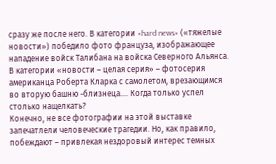сразу же после него. В категории «hard news» («тяжелые новости») победило фото француза, изображающее нападение войск Талибана на войска Северного Альянса. В категории «новости – целая серия» – фотосерия американца Роберта Кларка с самолетом, врезающимся во вторую башню -близнеца…. Когда только успел столько нащелкать?
Конечно, не все фотографии на этой выставке запечатлели человеческие трагедии. Но, как правило, побеждают – привлекая нездоровый интерес темных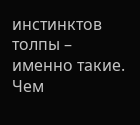инстинктов толпы – именно такие. Чем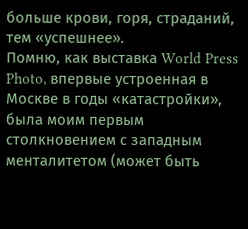больше крови, горя, страданий, тем «успешнее».
Помню, как выставка World Press Photo, впервые устроенная в Москве в годы «катастройки», была моим первым столкновением с западным менталитетом (может быть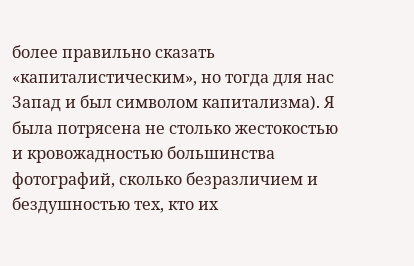более правильно сказать «капиталистическим», но тогда для нас Запад и был символом капитализма). Я была потрясена не столько жестокостью и кровожадностью большинства фотографий, сколько безразличием и бездушностью теx, кто их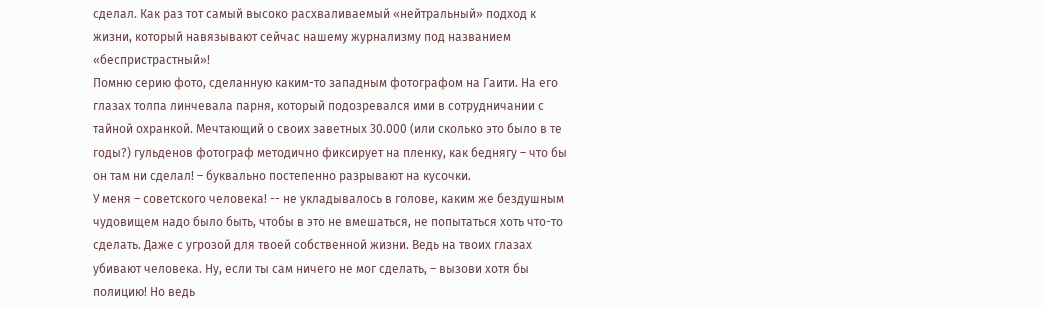сделал. Как раз тот самый высоко расхваливаемый «нейтральный» подход к жизни, который навязывают сейчас нашему журнализму под названием «беспристрастный»!
Помню серию фото, сделанную каким-то западным фотографом на Гаити. На его глазах толпа линчевала парня, который подозревался ими в сотрудничании с тайной охранкой. Мечтающий о своих заветных 30.000 (или сколько это было в те годы?) гульденов фотограф методично фиксирует на пленку, как беднягу – что бы он там ни сделал! – буквально постепенно разрывают на кусочки.
У меня – советского человека! -- не укладывалось в голове, каким же бездушным чудовищем надо было быть, чтобы в это не вмешаться, не попытаться хоть что-то сделать. Даже с угрозой для твоей собственной жизни. Ведь на твоих глазах убивают человека. Ну, если ты сам ничего не мог сделать, – вызови хотя бы полицию! Но ведь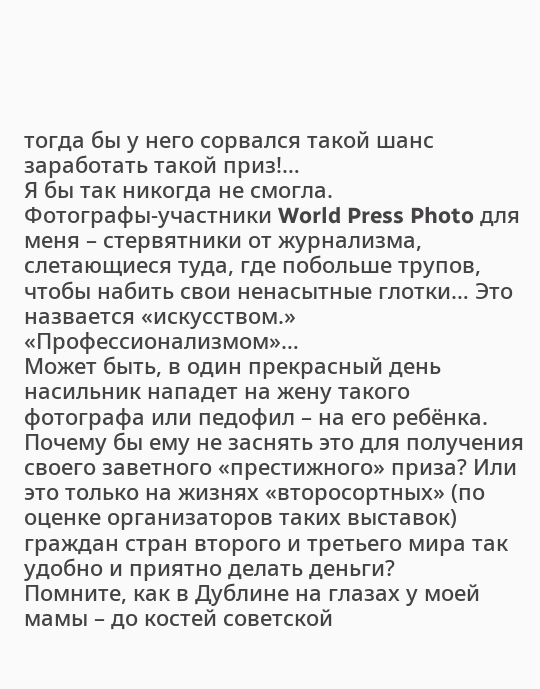тогда бы у него сорвался такой шанс заработать такой приз!…
Я бы так никогда не смогла.
Фотографы-участники World Press Photo для меня – стервятники от журнализма, слетающиеся туда, где побольше трупов, чтобы набить свои ненасытные глотки… Это назвается «искусством.» «Профессионализмом»…
Может быть, в один прекрасный день насильник нападет на жену такого фотографа или педофил – на его ребёнка. Почему бы ему не заснять это для получения своего заветного «престижного» приза? Или это только на жизнях «второсортных» (по оценке организаторов таких выставок) граждан стран второго и третьего мира так удобно и приятно делать деньги?
Помните, как в Дублине на глазах у моей мамы – до костей советской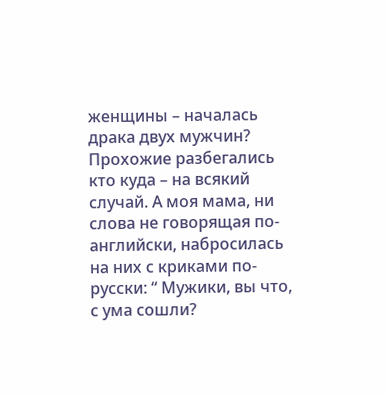женщины – началась драка двух мужчин? Прохожие разбегались кто куда – на всякий случай. А моя мама, ни слова не говорящая по-английски, набросилась на них с криками по-русски: “ Мужики, вы что, с ума сошли?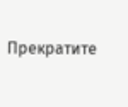Прекратите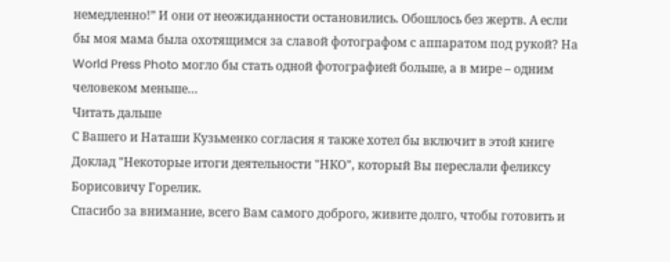немедленно!” И они от неожиданности остановились. Обошлось без жертв. А если бы моя мама была охотящимся за славой фотографом с аппаратом под рукой? На World Press Photo могло бы стать одной фотографией больше, а в мире – одним человеком меньше…
Читать дальше
С Вашего и Наташи Кузьменко согласия я также хотел бы включит в этой книге Доклад "Некоторые итоги деятельности "НКО", который Вы переслали феликсу Борисовичу Горелик.
Спасибо за внимание, всего Вам самого доброго, живите долго, чтобы готовить и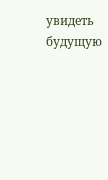увидеть будущую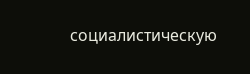социалистическую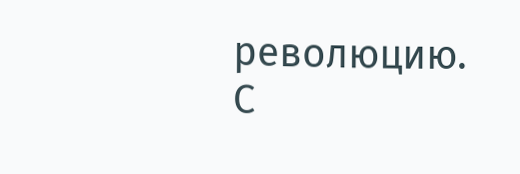революцию.
С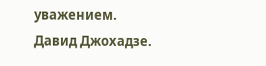уважением.
Давид Джохадзе.